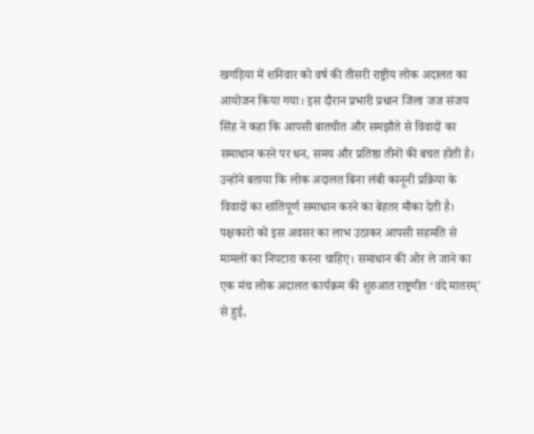खगड़िया में शनिवार को वर्ष की तीसरी राष्ट्रीय लोक अदालत का आयोजन किया गया। इस दौरान प्रभारी प्रधान जिला जज संजय सिंह ने कहा कि आपसी बातचीत और समझौते से विवादों का समाधान करने पर धन, समय और प्रतिष्ठा तीनों की बचत होती है। उन्होंने बताया कि लोक अदालत बिना लंबी कानूनी प्रक्रिया के विवादों का शांतिपूर्ण समाधान करने का बेहतर मौका देती है। पक्षकारों को इस अवसर का लाभ उठाकर आपसी सहमति से मामलों का निपटारा करना चाहिए। समाधान की ओर ले जाने का एक मंच लोक अदालत कार्यक्रम की शुरुआत राष्ट्रगीत ‘वंदे मातरम्’ से हुई,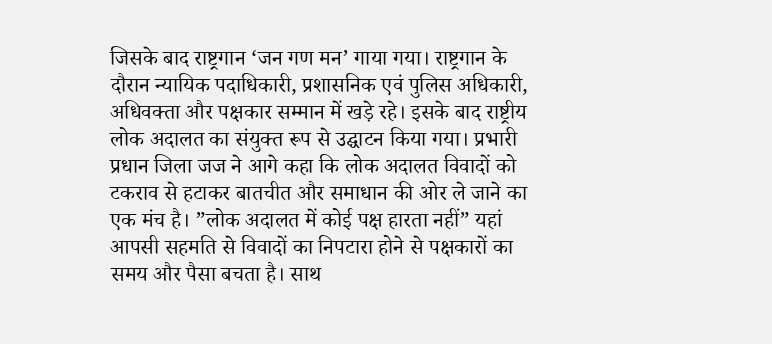जिसके बाद राष्ट्रगान ‘जन गण मन’ गाया गया। राष्ट्रगान के दौरान न्यायिक पदाधिकारी, प्रशासनिक एवं पुलिस अधिकारी, अधिवक्ता और पक्षकार सम्मान में खड़े रहे। इसके बाद राष्ट्रीय लोक अदालत का संयुक्त रूप से उद्घाटन किया गया। प्रभारी प्रधान जिला जज ने आगे कहा कि लोक अदालत विवादों को टकराव से हटाकर बातचीत और समाधान की ओर ले जाने का एक मंच है। ”लोक अदालत में कोई पक्ष हारता नहीं” यहां आपसी सहमति से विवादों का निपटारा होने से पक्षकारों का समय और पैसा बचता है। साथ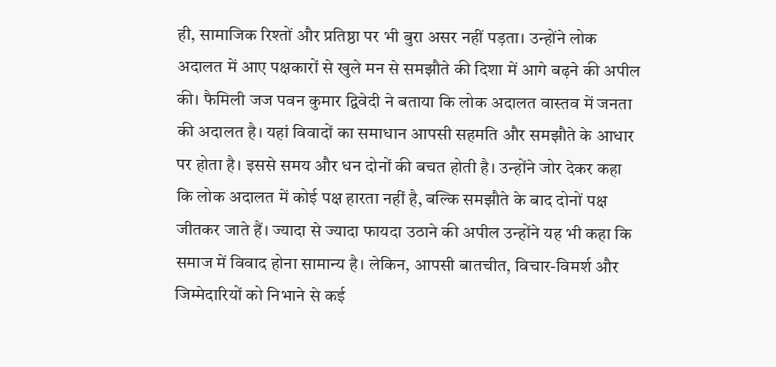ही, सामाजिक रिश्तों और प्रतिष्ठा पर भी बुरा असर नहीं पड़ता। उन्होंने लोक अदालत में आए पक्षकारों से खुले मन से समझौते की दिशा में आगे बढ़ने की अपील की। फैमिली जज पवन कुमार द्विवेदी ने बताया कि लोक अदालत वास्तव में जनता की अदालत है। यहां विवादों का समाधान आपसी सहमति और समझौते के आधार पर होता है। इससे समय और धन दोनों की बचत होती है। उन्होंने जोर देकर कहा कि लोक अदालत में कोई पक्ष हारता नहीं है, बल्कि समझौते के बाद दोनों पक्ष जीतकर जाते हैं। ज्यादा से ज्यादा फायदा उठाने की अपील उन्होंने यह भी कहा कि समाज में विवाद होना सामान्य है। लेकिन, आपसी बातचीत, विचार-विमर्श और जिम्मेदारियों को निभाने से कई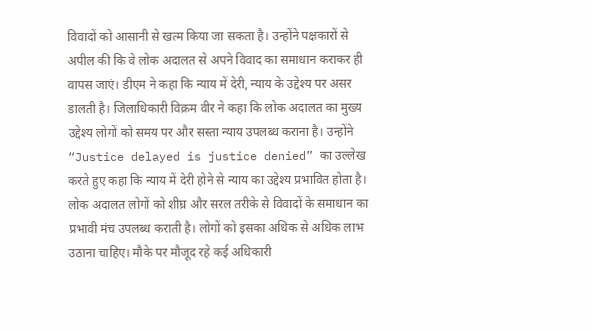विवादों को आसानी से खत्म किया जा सकता है। उन्होंने पक्षकारों से अपील की कि वे लोक अदालत से अपने विवाद का समाधान कराकर ही वापस जाएं। डीएम ने कहा कि न्याय में देरी, न्याय के उद्देश्य पर असर डालती है। जिलाधिकारी विक्रम वीर ने कहा कि लोक अदालत का मुख्य उद्देश्य लोगों को समय पर और सस्ता न्याय उपलब्ध कराना है। उन्होंने “Justice delayed is justice denied” का उल्लेख करते हुए कहा कि न्याय में देरी होने से न्याय का उद्देश्य प्रभावित होता है। लोक अदालत लोगों को शीघ्र और सरल तरीके से विवादों के समाधान का प्रभावी मंच उपलब्ध कराती है। लोगों को इसका अधिक से अधिक लाभ उठाना चाहिए। मौके पर मौजूद रहे कई अधिकारी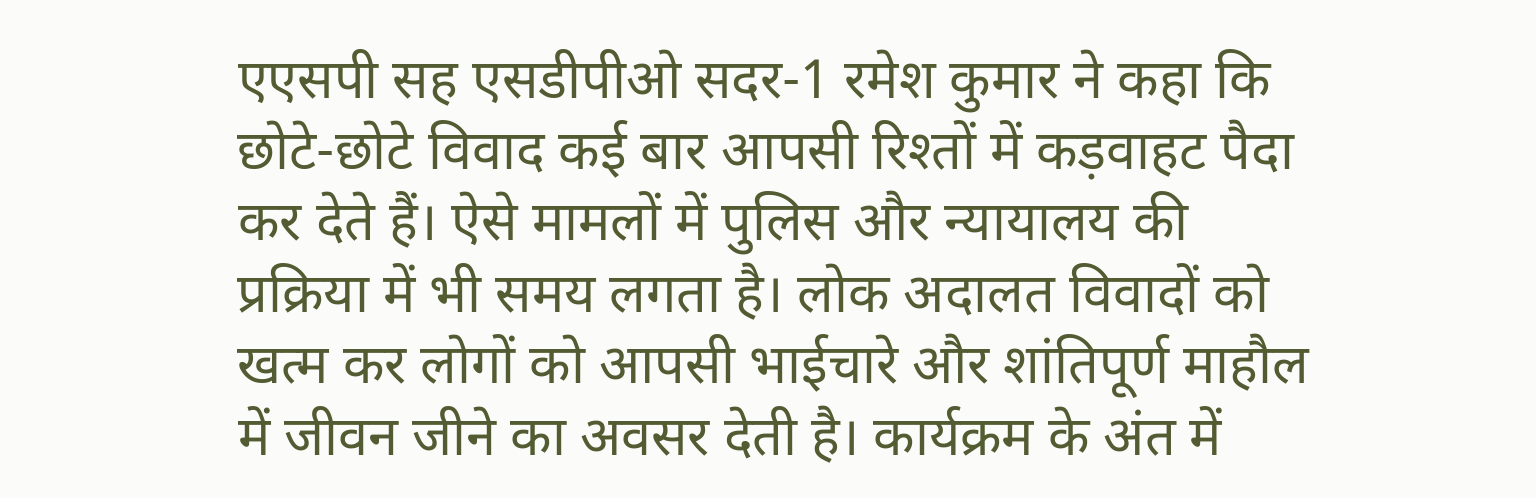एएसपी सह एसडीपीओ सदर-1 रमेश कुमार ने कहा कि छोटे-छोटे विवाद कई बार आपसी रिश्तों में कड़वाहट पैदा कर देते हैं। ऐसे मामलों में पुलिस और न्यायालय की प्रक्रिया में भी समय लगता है। लोक अदालत विवादों को खत्म कर लोगों को आपसी भाईचारे और शांतिपूर्ण माहौल में जीवन जीने का अवसर देती है। कार्यक्रम के अंत में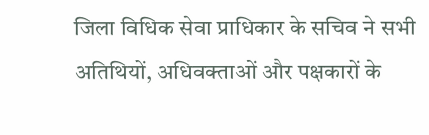जिला विधिक सेवा प्राधिकार के सचिव ने सभी अतिथियों, अधिवक्ताओं और पक्षकारों के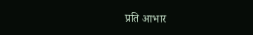प्रति आभार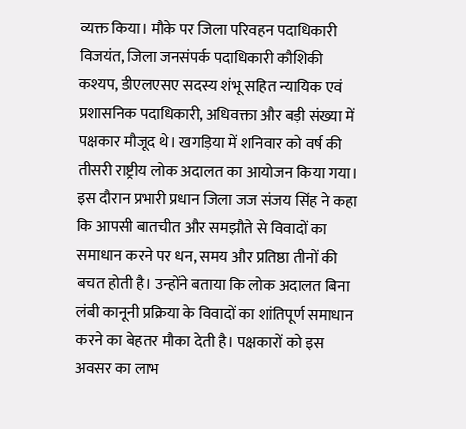व्यक्त किया। मौके पर जिला परिवहन पदाधिकारी विजयंत, जिला जनसंपर्क पदाधिकारी कौशिकी कश्यप, डीएलएसए सदस्य शंभू सहित न्यायिक एवं प्रशासनिक पदाधिकारी, अधिवक्ता और बड़ी संख्या में पक्षकार मौजूद थे। खगड़िया में शनिवार को वर्ष की तीसरी राष्ट्रीय लोक अदालत का आयोजन किया गया। इस दौरान प्रभारी प्रधान जिला जज संजय सिंह ने कहा कि आपसी बातचीत और समझौते से विवादों का समाधान करने पर धन, समय और प्रतिष्ठा तीनों की बचत होती है। उन्होंने बताया कि लोक अदालत बिना लंबी कानूनी प्रक्रिया के विवादों का शांतिपूर्ण समाधान करने का बेहतर मौका देती है। पक्षकारों को इस अवसर का लाभ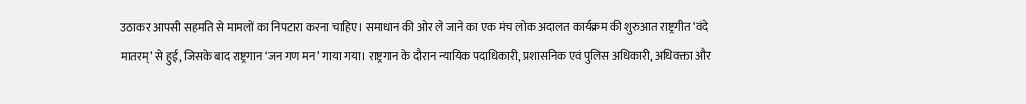उठाकर आपसी सहमति से मामलों का निपटारा करना चाहिए। समाधान की ओर ले जाने का एक मंच लोक अदालत कार्यक्रम की शुरुआत राष्ट्रगीत ‘वंदे मातरम्’ से हुई, जिसके बाद राष्ट्रगान ‘जन गण मन’ गाया गया। राष्ट्रगान के दौरान न्यायिक पदाधिकारी, प्रशासनिक एवं पुलिस अधिकारी, अधिवक्ता और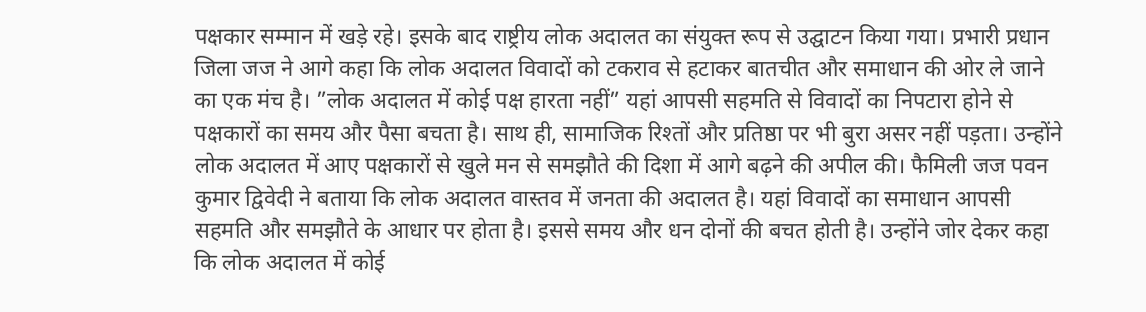पक्षकार सम्मान में खड़े रहे। इसके बाद राष्ट्रीय लोक अदालत का संयुक्त रूप से उद्घाटन किया गया। प्रभारी प्रधान जिला जज ने आगे कहा कि लोक अदालत विवादों को टकराव से हटाकर बातचीत और समाधान की ओर ले जाने का एक मंच है। ”लोक अदालत में कोई पक्ष हारता नहीं” यहां आपसी सहमति से विवादों का निपटारा होने से पक्षकारों का समय और पैसा बचता है। साथ ही, सामाजिक रिश्तों और प्रतिष्ठा पर भी बुरा असर नहीं पड़ता। उन्होंने लोक अदालत में आए पक्षकारों से खुले मन से समझौते की दिशा में आगे बढ़ने की अपील की। फैमिली जज पवन कुमार द्विवेदी ने बताया कि लोक अदालत वास्तव में जनता की अदालत है। यहां विवादों का समाधान आपसी सहमति और समझौते के आधार पर होता है। इससे समय और धन दोनों की बचत होती है। उन्होंने जोर देकर कहा कि लोक अदालत में कोई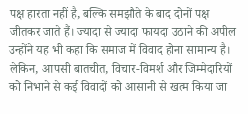पक्ष हारता नहीं है, बल्कि समझौते के बाद दोनों पक्ष जीतकर जाते हैं। ज्यादा से ज्यादा फायदा उठाने की अपील उन्होंने यह भी कहा कि समाज में विवाद होना सामान्य है। लेकिन, आपसी बातचीत, विचार-विमर्श और जिम्मेदारियों को निभाने से कई विवादों को आसानी से खत्म किया जा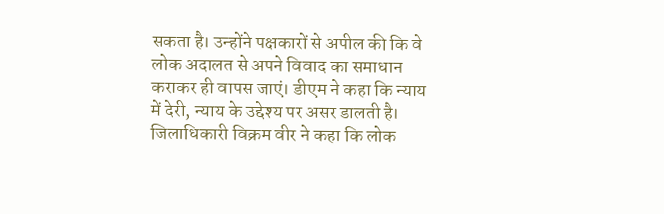सकता है। उन्होंने पक्षकारों से अपील की कि वे लोक अदालत से अपने विवाद का समाधान कराकर ही वापस जाएं। डीएम ने कहा कि न्याय में देरी, न्याय के उद्देश्य पर असर डालती है। जिलाधिकारी विक्रम वीर ने कहा कि लोक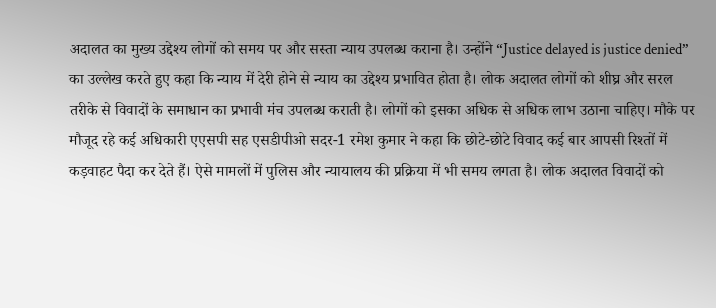अदालत का मुख्य उद्देश्य लोगों को समय पर और सस्ता न्याय उपलब्ध कराना है। उन्होंने “Justice delayed is justice denied” का उल्लेख करते हुए कहा कि न्याय में देरी होने से न्याय का उद्देश्य प्रभावित होता है। लोक अदालत लोगों को शीघ्र और सरल तरीके से विवादों के समाधान का प्रभावी मंच उपलब्ध कराती है। लोगों को इसका अधिक से अधिक लाभ उठाना चाहिए। मौके पर मौजूद रहे कई अधिकारी एएसपी सह एसडीपीओ सदर-1 रमेश कुमार ने कहा कि छोटे-छोटे विवाद कई बार आपसी रिश्तों में कड़वाहट पैदा कर देते हैं। ऐसे मामलों में पुलिस और न्यायालय की प्रक्रिया में भी समय लगता है। लोक अदालत विवादों को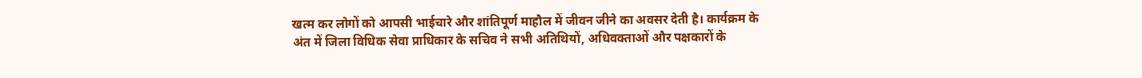खत्म कर लोगों को आपसी भाईचारे और शांतिपूर्ण माहौल में जीवन जीने का अवसर देती है। कार्यक्रम के अंत में जिला विधिक सेवा प्राधिकार के सचिव ने सभी अतिथियों, अधिवक्ताओं और पक्षकारों के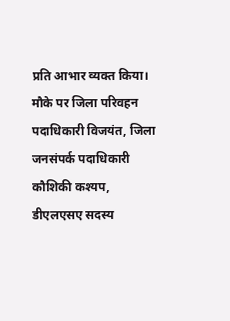प्रति आभार व्यक्त किया। मौके पर जिला परिवहन पदाधिकारी विजयंत, जिला जनसंपर्क पदाधिकारी कौशिकी कश्यप, डीएलएसए सदस्य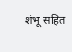शंभू सहित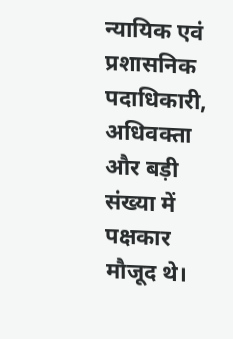न्यायिक एवं प्रशासनिक पदाधिकारी, अधिवक्ता और बड़ी संख्या में पक्षकार मौजूद थे।